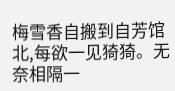梅雪香自搬到自芳馆北,每欲一见猗猗。无奈相隔一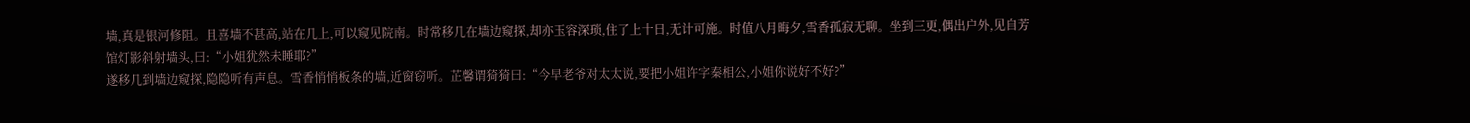墙,真是银河修阻。且喜墙不甚高,站在几上,可以窥见院南。时常移几在墙边窥探,却亦玉容深琐,住了上十日,无计可施。时值八月晦夕,雪香孤寂无聊。坐到三更,偶出户外,见自芳馆灯影斜射墙头,曰:“小姐犹然未睡耶?”
遂移几到墙边窥探,隐隐听有声息。雪香悄悄板条的墙,近窗窃听。芷馨谓猗猗曰:“今早老爷对太太说,要把小姐许字秦相公,小姐你说好不好?”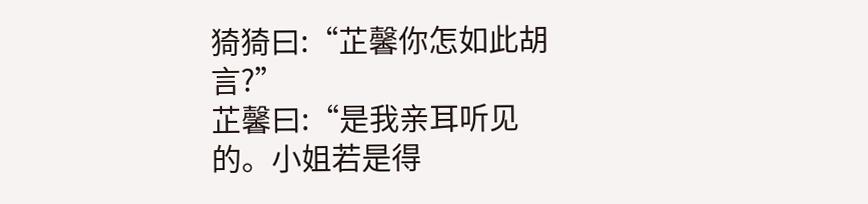猗猗曰:“芷馨你怎如此胡言?”
芷馨曰:“是我亲耳听见的。小姐若是得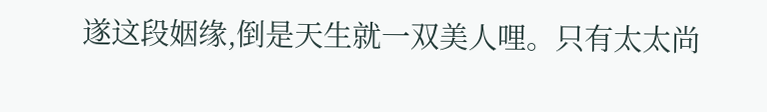遂这段姻缘,倒是天生就一双美人哩。只有太太尚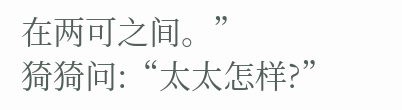在两可之间。”
猗猗问:“太太怎样?”